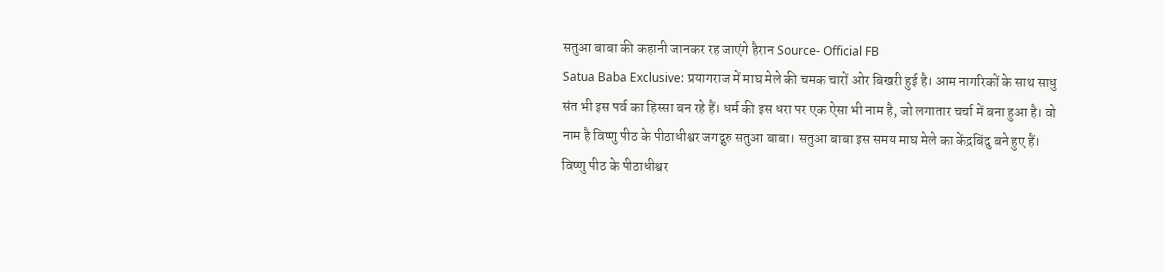सतुआ बाबा की कहानी जानकर रह जाएंगे हैरान Source- Official FB
Satua Baba Exclusive: प्रयागराज में माघ मेले की चमक चारों ओर बिखरी हुई है। आम नागरिकों के साथ साधु संत भी इस पर्व का हिस्सा बन रहे हैं। धर्म की इस धरा पर एक ऐसा भी नाम है, जो लगातार चर्चा में बना हुआ है। वो नाम है विष्णु पीठ के पीठाधीश्वर जगद्गुरु सतुआ बाबा। सतुआ बाबा इस समय माघ मेले का केंद्रबिंदु बने हुए हैं।
विष्णु पीठ के पीठाधीश्वर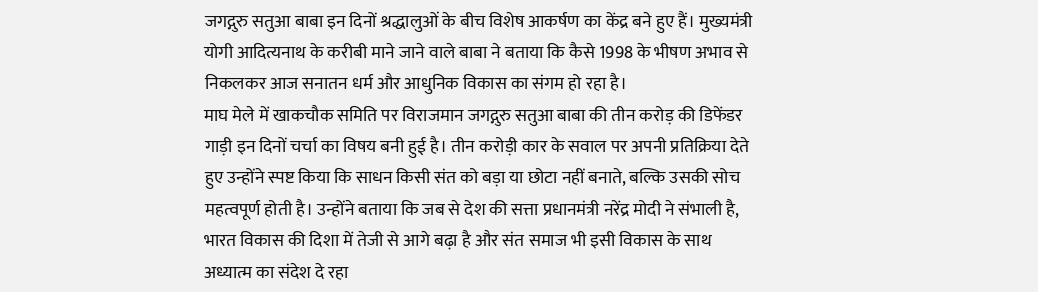जगद्गुरु सतुआ बाबा इन दिनों श्रद्धालुओं के बीच विशेष आकर्षण का केंद्र बने हुए हैं। मुख्यमंत्री योगी आदित्यनाथ के करीबी माने जाने वाले बाबा ने बताया कि कैसे 1998 के भीषण अभाव से निकलकर आज सनातन धर्म और आधुनिक विकास का संगम हो रहा है।
माघ मेले में खाकचौक समिति पर विराजमान जगद्गुरु सतुआ बाबा की तीन करोड़ की डिफेंडर गाड़ी इन दिनों चर्चा का विषय बनी हुई है। तीन करोड़ी कार के सवाल पर अपनी प्रतिक्रिया देते हुए उन्होंने स्पष्ट किया कि साधन किसी संत को बड़ा या छोटा नहीं बनाते, बल्कि उसकी सोच महत्वपूर्ण होती है। उन्होंने बताया कि जब से देश की सत्ता प्रधानमंत्री नरेंद्र मोदी ने संभाली है, भारत विकास की दिशा में तेजी से आगे बढ़ा है और संत समाज भी इसी विकास के साथ अध्यात्म का संदेश दे रहा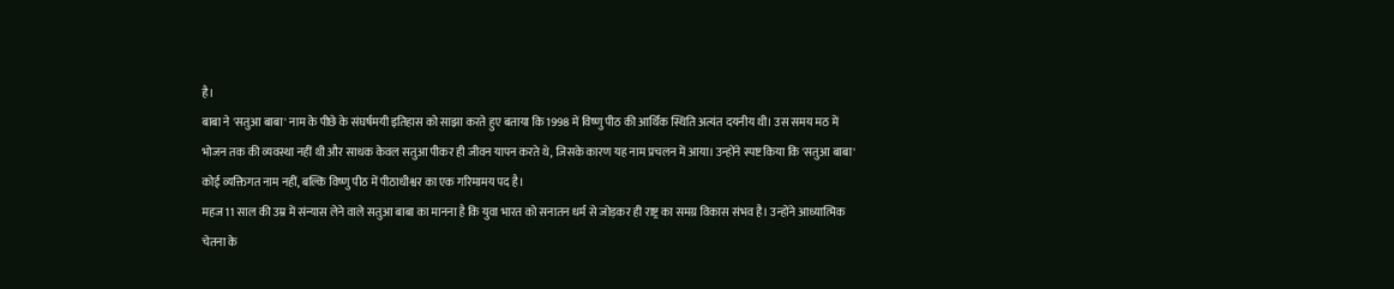है।
बाबा ने 'सतुआ बाबा' नाम के पीछे के संघर्षमयी इतिहास को साझा करते हुए बताया कि 1998 में विष्णु पीठ की आर्थिक स्थिति अत्यंत दयनीय थी। उस समय मठ में भोजन तक की व्यवस्था नहीं थी और साधक केवल सतुआ पीकर ही जीवन यापन करते थे, जिसके कारण यह नाम प्रचलन में आया। उन्होंने स्पष्ट किया कि 'सतुआ बाबा' कोई व्यक्तिगत नाम नहीं, बल्कि विष्णु पीठ में पीठाधीश्वर का एक गरिमामय पद है।
महज 11 साल की उम्र में संन्यास लेने वाले सतुआ बाबा का मानना है कि युवा भारत को सनातन धर्म से जोड़कर ही राष्ट्र का समग्र विकास संभव है। उन्होंने आध्यात्मिक चेतना के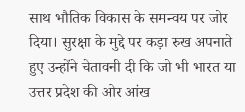साथ भौतिक विकास के समन्वय पर जोर दिया। सुरक्षा के मुद्दे पर कड़ा रुख अपनाते हुए उन्होंने चेतावनी दी कि जो भी भारत या उत्तर प्रदेश की ओर आंख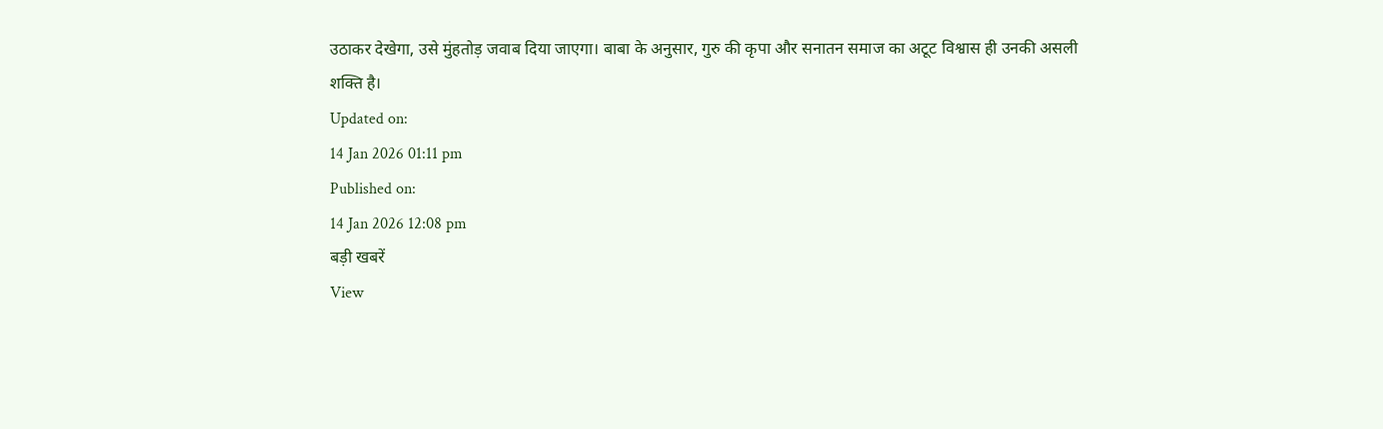उठाकर देखेगा, उसे मुंहतोड़ जवाब दिया जाएगा। बाबा के अनुसार, गुरु की कृपा और सनातन समाज का अटूट विश्वास ही उनकी असली शक्ति है।
Updated on:
14 Jan 2026 01:11 pm
Published on:
14 Jan 2026 12:08 pm
बड़ी खबरें
View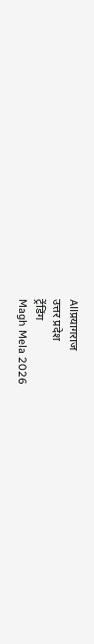Allप्रयागराज
उत्तर प्रदेश
ट्रेंडिंग
Magh Mela 2026